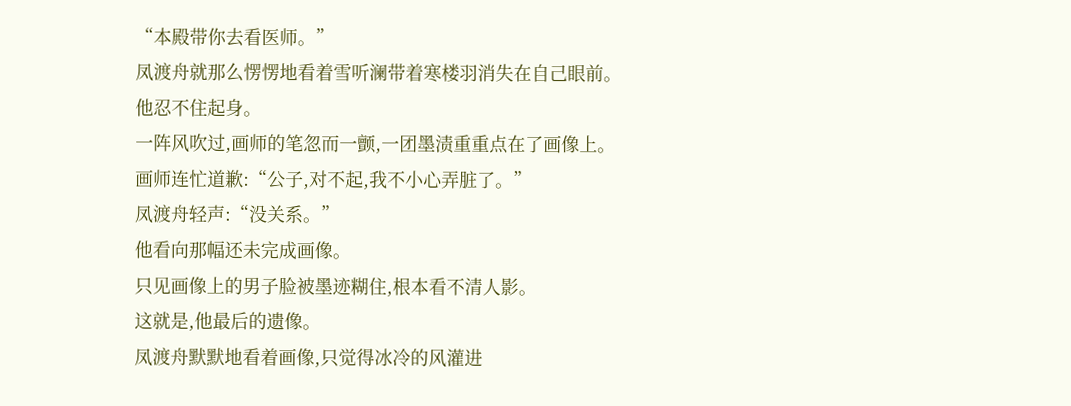“本殿带你去看医师。”
凤渡舟就那么愣愣地看着雪听澜带着寒楼羽消失在自己眼前。
他忍不住起身。
一阵风吹过,画师的笔忽而一颤,一团墨渍重重点在了画像上。
画师连忙道歉:“公子,对不起,我不小心弄脏了。”
凤渡舟轻声:“没关系。”
他看向那幅还未完成画像。
只见画像上的男子脸被墨迹糊住,根本看不清人影。
这就是,他最后的遗像。
凤渡舟默默地看着画像,只觉得冰冷的风灌进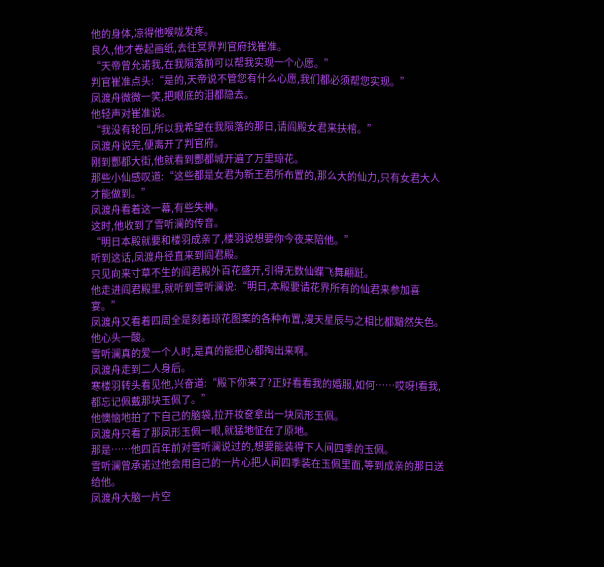他的身体,凉得他喉咙发疼。
良久,他才卷起画纸,去往冥界判官府找崔准。
“天帝曾允诺我,在我陨落前可以帮我实现一个心愿。”
判官崔准点头:“是的,天帝说不管您有什么心愿,我们都必须帮您实现。”
凤渡舟微微一笑,把眼底的泪都隐去。
他轻声对崔准说。
“我没有轮回,所以我希望在我陨落的那日,请阎殿女君来扶棺。”
凤渡舟说完,便离开了判官府。
刚到酆都大街,他就看到酆都城开遍了万里琼花。
那些小仙感叹道:“这些都是女君为新王君所布置的,那么大的仙力,只有女君大人才能做到。”
凤渡舟看着这一幕,有些失神。
这时,他收到了雪听澜的传音。
“明日本殿就要和楼羽成亲了,楼羽说想要你今夜来陪他。”
听到这话,凤渡舟径直来到阎君殿。
只见向来寸草不生的阎君殿外百花盛开,引得无数仙蝶飞舞翩跹。
他走进阎君殿里,就听到雪听澜说:“明日,本殿要请花界所有的仙君来参加喜宴。”
凤渡舟又看着四周全是刻着琼花图案的各种布置,漫天星辰与之相比都黯然失色。
他心头一酸。
雪听澜真的爱一个人时,是真的能把心都掏出来啊。
凤渡舟走到二人身后。
寒楼羽转头看见他,兴奋道:“殿下你来了?正好看看我的婚服,如何……哎呀!看我,都忘记佩戴那块玉佩了。”
他懊恼地拍了下自己的脑袋,拉开妆奁拿出一块凤形玉佩。
凤渡舟只看了那凤形玉佩一眼,就猛地怔在了原地。
那是……他四百年前对雪听澜说过的,想要能装得下人间四季的玉佩。
雪听澜曾承诺过他会用自己的一片心把人间四季装在玉佩里面,等到成亲的那日送给他。
凤渡舟大脑一片空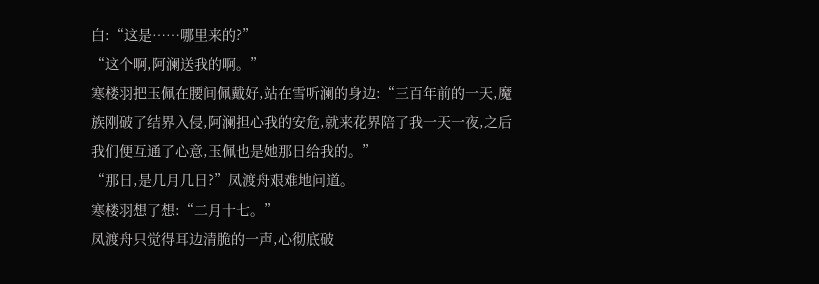白:“这是……哪里来的?”
“这个啊,阿澜送我的啊。”
寒楼羽把玉佩在腰间佩戴好,站在雪听澜的身边:“三百年前的一天,魔族刚破了结界入侵,阿澜担心我的安危,就来花界陪了我一天一夜,之后我们便互通了心意,玉佩也是她那日给我的。”
“那日,是几月几日?”凤渡舟艰难地问道。
寒楼羽想了想:“二月十七。”
凤渡舟只觉得耳边清脆的一声,心彻底破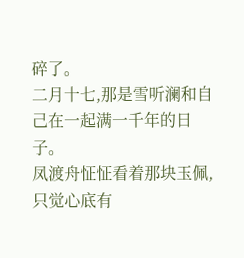碎了。
二月十七,那是雪听澜和自己在一起满一千年的日子。
凤渡舟怔怔看着那块玉佩,只觉心底有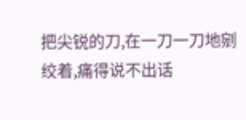把尖锐的刀,在一刀一刀地剜绞着,痛得说不出话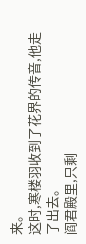来。
这时,寒楼羽收到了花界的传音,他走了出去。
阎君殿里,只剩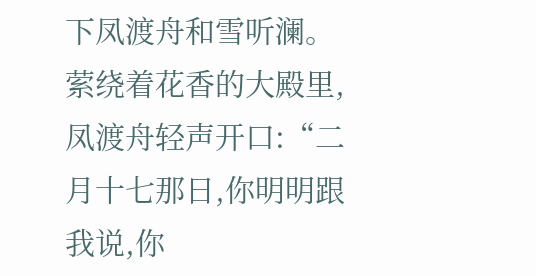下凤渡舟和雪听澜。
萦绕着花香的大殿里,凤渡舟轻声开口:“二月十七那日,你明明跟我说,你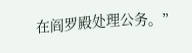在阎罗殿处理公务。”